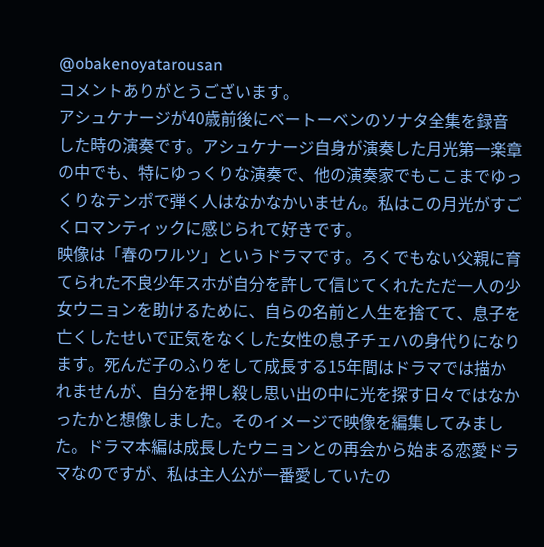@obakenoyatarousan
コメントありがとうございます。
アシュケナージが40歳前後にベートーベンのソナタ全集を録音した時の演奏です。アシュケナージ自身が演奏した月光第一楽章の中でも、特にゆっくりな演奏で、他の演奏家でもここまでゆっくりなテンポで弾く人はなかなかいません。私はこの月光がすごくロマンティックに感じられて好きです。
映像は「春のワルツ」というドラマです。ろくでもない父親に育てられた不良少年スホが自分を許して信じてくれたただ一人の少女ウニョンを助けるために、自らの名前と人生を捨てて、息子を亡くしたせいで正気をなくした女性の息子チェハの身代りになります。死んだ子のふりをして成長する15年間はドラマでは描かれませんが、自分を押し殺し思い出の中に光を探す日々ではなかったかと想像しました。そのイメージで映像を編集してみました。ドラマ本編は成長したウニョンとの再会から始まる恋愛ドラマなのですが、私は主人公が一番愛していたの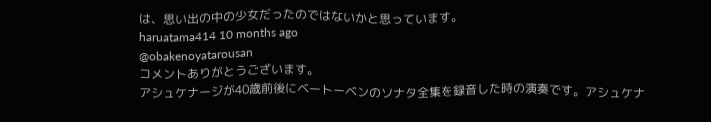は、思い出の中の少女だったのではないかと思っています。
haruatama414 10 months ago
@obakenoyatarousan
コメントありがとうございます。
アシュケナージが40歳前後にベートーベンのソナタ全集を録音した時の演奏です。アシュケナ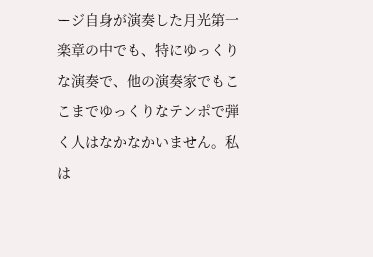ージ自身が演奏した月光第一楽章の中でも、特にゆっくりな演奏で、他の演奏家でもここまでゆっくりなテンポで弾く人はなかなかいません。私は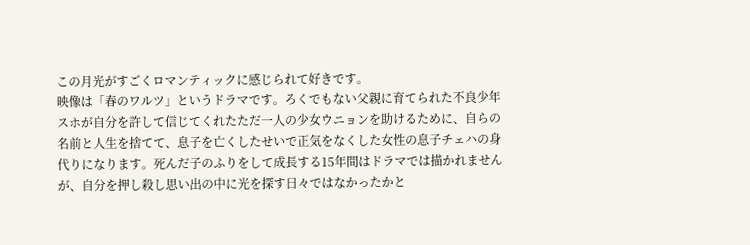この月光がすごくロマンティックに感じられて好きです。
映像は「春のワルツ」というドラマです。ろくでもない父親に育てられた不良少年スホが自分を許して信じてくれたただ一人の少女ウニョンを助けるために、自らの名前と人生を捨てて、息子を亡くしたせいで正気をなくした女性の息子チェハの身代りになります。死んだ子のふりをして成長する15年間はドラマでは描かれませんが、自分を押し殺し思い出の中に光を探す日々ではなかったかと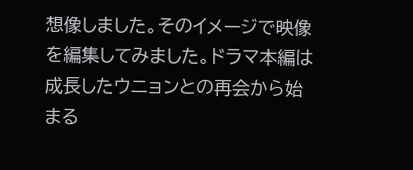想像しました。そのイメージで映像を編集してみました。ドラマ本編は成長したウニョンとの再会から始まる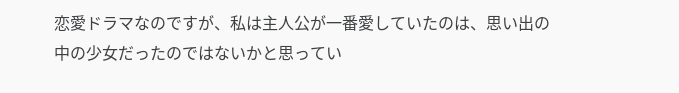恋愛ドラマなのですが、私は主人公が一番愛していたのは、思い出の中の少女だったのではないかと思ってい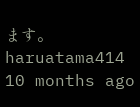ます。
haruatama414 10 months ago